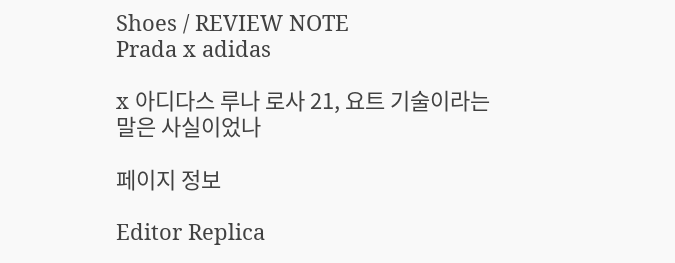Shoes / REVIEW NOTE
Prada x adidas

x 아디다스 루나 로사 21, 요트 기술이라는 말은 사실이었나

페이지 정보

Editor Replica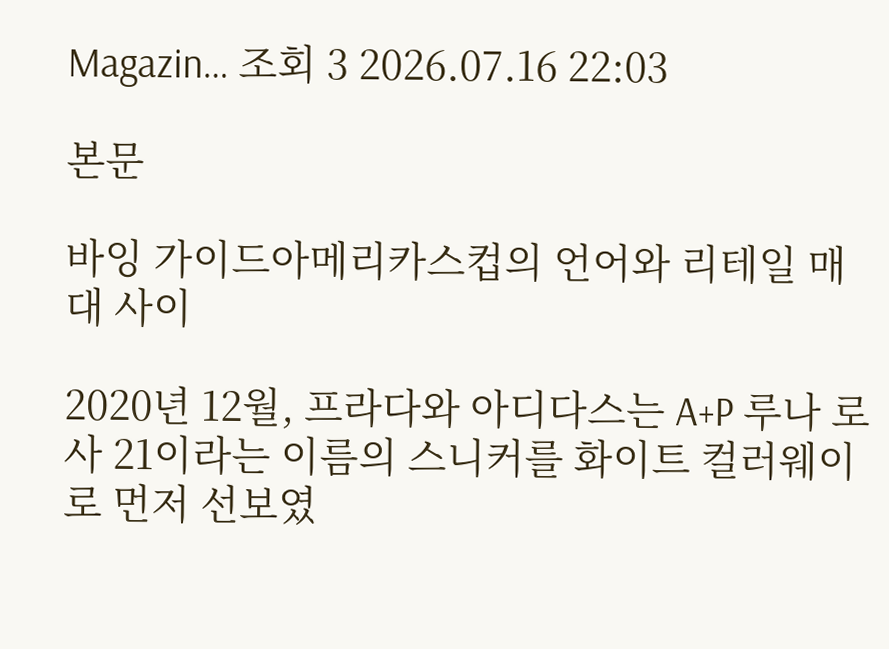Magazin… 조회 3 2026.07.16 22:03

본문

바잉 가이드아메리카스컵의 언어와 리테일 매대 사이

2020년 12월, 프라다와 아디다스는 A+P 루나 로사 21이라는 이름의 스니커를 화이트 컬러웨이로 먼저 선보였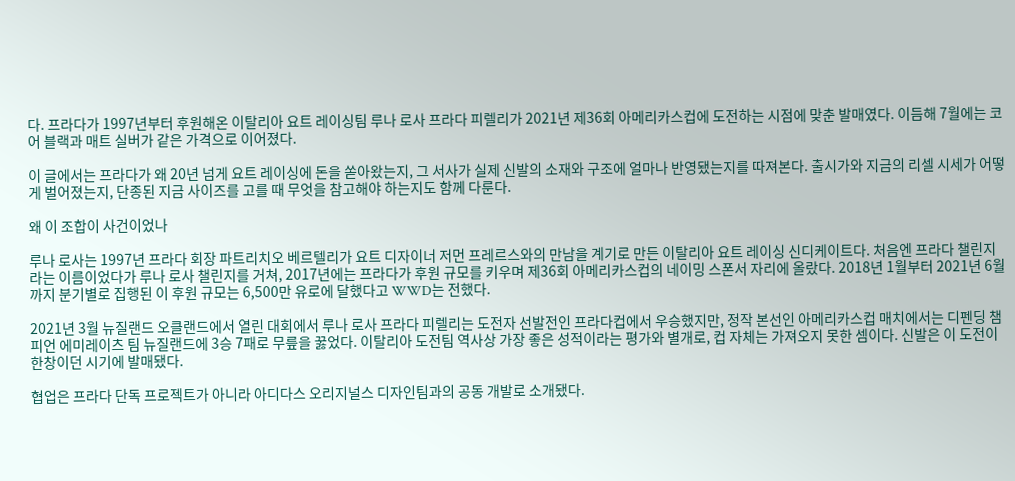다. 프라다가 1997년부터 후원해온 이탈리아 요트 레이싱팀 루나 로사 프라다 피렐리가 2021년 제36회 아메리카스컵에 도전하는 시점에 맞춘 발매였다. 이듬해 7월에는 코어 블랙과 매트 실버가 같은 가격으로 이어졌다.

이 글에서는 프라다가 왜 20년 넘게 요트 레이싱에 돈을 쏟아왔는지, 그 서사가 실제 신발의 소재와 구조에 얼마나 반영됐는지를 따져본다. 출시가와 지금의 리셀 시세가 어떻게 벌어졌는지, 단종된 지금 사이즈를 고를 때 무엇을 참고해야 하는지도 함께 다룬다.

왜 이 조합이 사건이었나

루나 로사는 1997년 프라다 회장 파트리치오 베르텔리가 요트 디자이너 저먼 프레르스와의 만남을 계기로 만든 이탈리아 요트 레이싱 신디케이트다. 처음엔 프라다 챌린지라는 이름이었다가 루나 로사 챌린지를 거쳐, 2017년에는 프라다가 후원 규모를 키우며 제36회 아메리카스컵의 네이밍 스폰서 자리에 올랐다. 2018년 1월부터 2021년 6월까지 분기별로 집행된 이 후원 규모는 6,500만 유로에 달했다고 WWD는 전했다.

2021년 3월 뉴질랜드 오클랜드에서 열린 대회에서 루나 로사 프라다 피렐리는 도전자 선발전인 프라다컵에서 우승했지만, 정작 본선인 아메리카스컵 매치에서는 디펜딩 챔피언 에미레이츠 팀 뉴질랜드에 3승 7패로 무릎을 꿇었다. 이탈리아 도전팀 역사상 가장 좋은 성적이라는 평가와 별개로, 컵 자체는 가져오지 못한 셈이다. 신발은 이 도전이 한창이던 시기에 발매됐다.

협업은 프라다 단독 프로젝트가 아니라 아디다스 오리지널스 디자인팀과의 공동 개발로 소개됐다.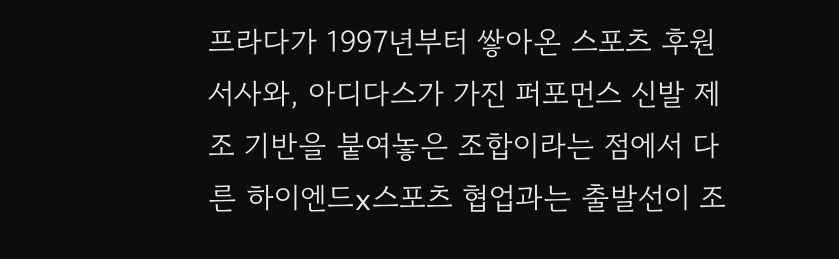프라다가 1997년부터 쌓아온 스포츠 후원 서사와, 아디다스가 가진 퍼포먼스 신발 제조 기반을 붙여놓은 조합이라는 점에서 다른 하이엔드x스포츠 협업과는 출발선이 조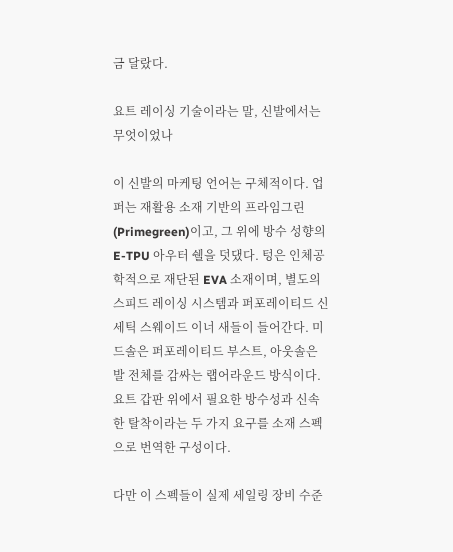금 달랐다.

요트 레이싱 기술이라는 말, 신발에서는 무엇이었나

이 신발의 마케팅 언어는 구체적이다. 업퍼는 재활용 소재 기반의 프라임그린(Primegreen)이고, 그 위에 방수 성향의 E-TPU 아우터 쉘을 덧댔다. 텅은 인체공학적으로 재단된 EVA 소재이며, 별도의 스피드 레이싱 시스템과 퍼포레이티드 신세틱 스웨이드 이너 새들이 들어간다. 미드솔은 퍼포레이티드 부스트, 아웃솔은 발 전체를 감싸는 랩어라운드 방식이다. 요트 갑판 위에서 필요한 방수성과 신속한 탈착이라는 두 가지 요구를 소재 스펙으로 번역한 구성이다.

다만 이 스펙들이 실제 세일링 장비 수준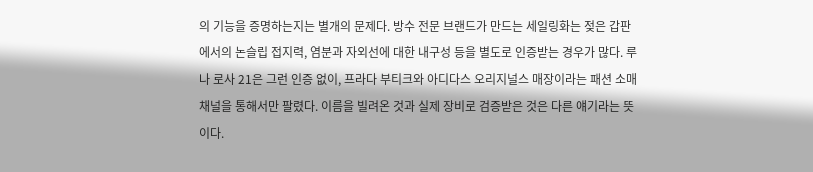의 기능을 증명하는지는 별개의 문제다. 방수 전문 브랜드가 만드는 세일링화는 젖은 갑판에서의 논슬립 접지력, 염분과 자외선에 대한 내구성 등을 별도로 인증받는 경우가 많다. 루나 로사 21은 그런 인증 없이, 프라다 부티크와 아디다스 오리지널스 매장이라는 패션 소매 채널을 통해서만 팔렸다. 이름을 빌려온 것과 실제 장비로 검증받은 것은 다른 얘기라는 뜻이다.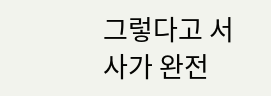그렇다고 서사가 완전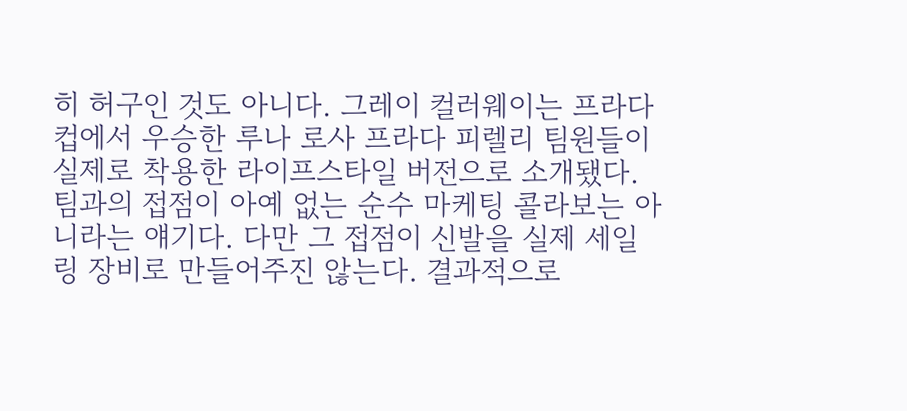히 허구인 것도 아니다. 그레이 컬러웨이는 프라다컵에서 우승한 루나 로사 프라다 피렐리 팀원들이 실제로 착용한 라이프스타일 버전으로 소개됐다. 팀과의 접점이 아예 없는 순수 마케팅 콜라보는 아니라는 얘기다. 다만 그 접점이 신발을 실제 세일링 장비로 만들어주진 않는다. 결과적으로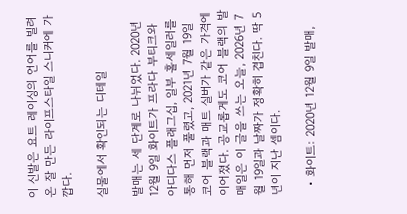이 신발은 요트 레이싱의 언어를 빌려온 잘 만든 라이프스타일 스니커에 가깝다.

실물에서 확인되는 디테일

발매는 세 단계로 나뉘었다. 2020년 12월 9일 화이트가 프라다 부티크와 아디다스 플래그십, 일부 홀세일러를 통해 먼저 풀렸고, 2021년 7월 19일 코어 블랙과 매트 실버가 같은 가격에 이어졌다. 공교롭게도 코어 블랙의 발매일은 이 글을 쓰는 오늘, 2026년 7월 19일과 날짜가 정확히 겹친다. 딱 5년이 지난 셈이다.

  • 화이트: 2020년 12월 9일 발매,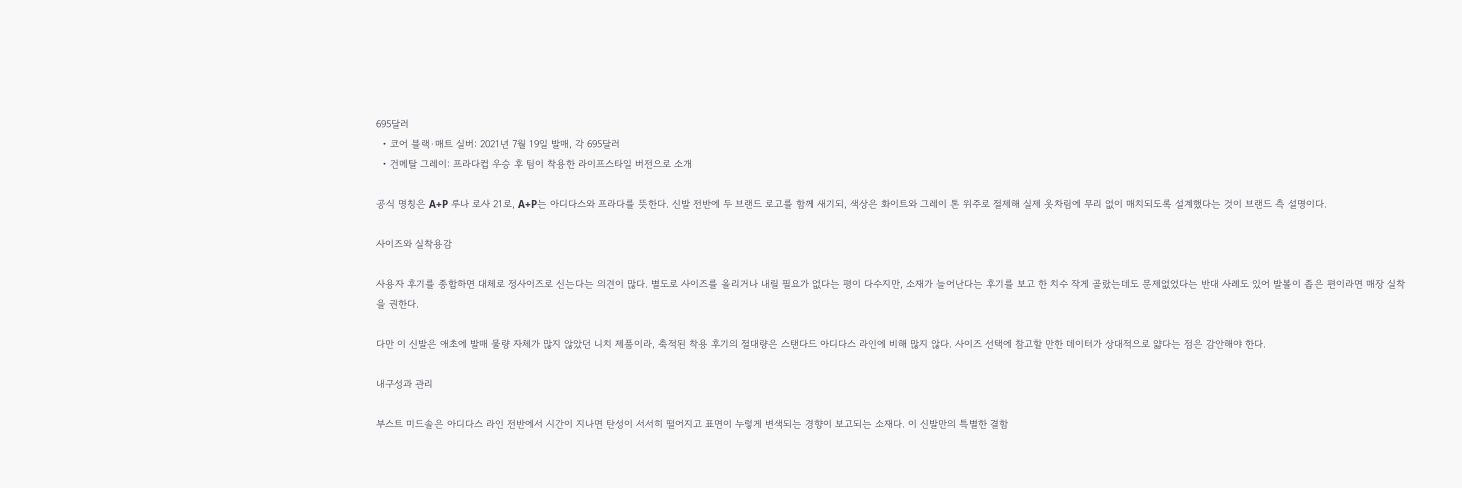695달러
  • 코어 블랙·매트 실버: 2021년 7월 19일 발매, 각 695달러
  • 건메탈 그레이: 프라다컵 우승 후 팀이 착용한 라이프스타일 버전으로 소개

공식 명칭은 A+P 루나 로사 21로, A+P는 아디다스와 프라다를 뜻한다. 신발 전반에 두 브랜드 로고를 함께 새기되, 색상은 화이트와 그레이 톤 위주로 절제해 실제 옷차림에 무리 없이 매치되도록 설계했다는 것이 브랜드 측 설명이다.

사이즈와 실착용감

사용자 후기를 종합하면 대체로 정사이즈로 신는다는 의견이 많다. 별도로 사이즈를 올리거나 내릴 필요가 없다는 평이 다수지만, 소재가 늘어난다는 후기를 보고 한 치수 작게 골랐는데도 문제없었다는 반대 사례도 있어 발볼이 좁은 편이라면 매장 실착을 권한다.

다만 이 신발은 애초에 발매 물량 자체가 많지 않았던 니치 제품이라, 축적된 착용 후기의 절대량은 스탠다드 아디다스 라인에 비해 많지 않다. 사이즈 선택에 참고할 만한 데이터가 상대적으로 얇다는 점은 감안해야 한다.

내구성과 관리

부스트 미드솔은 아디다스 라인 전반에서 시간이 지나면 탄성이 서서히 떨어지고 표면이 누렇게 변색되는 경향이 보고되는 소재다. 이 신발만의 특별한 결함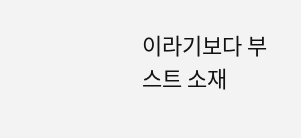이라기보다 부스트 소재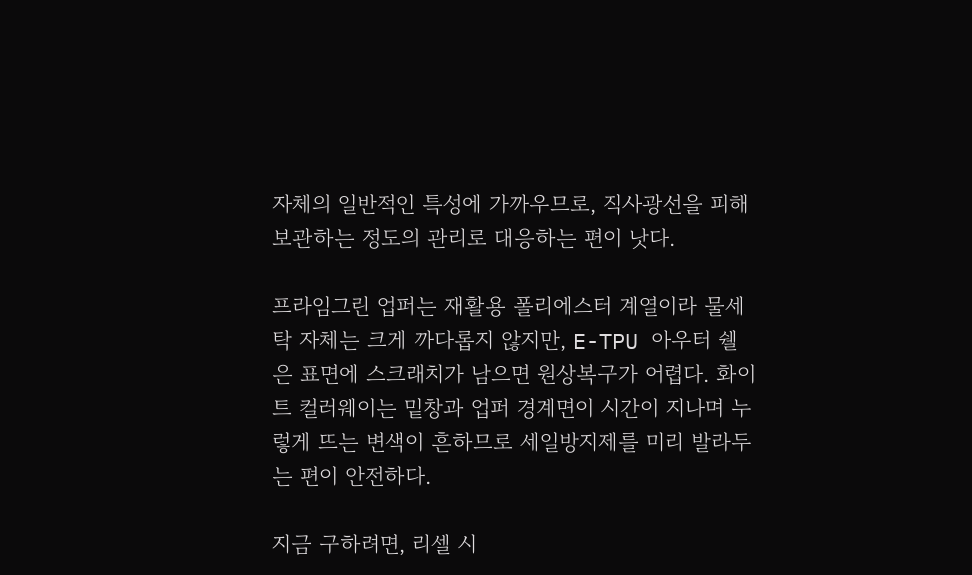자체의 일반적인 특성에 가까우므로, 직사광선을 피해 보관하는 정도의 관리로 대응하는 편이 낫다.

프라임그린 업퍼는 재활용 폴리에스터 계열이라 물세탁 자체는 크게 까다롭지 않지만, E-TPU 아우터 쉘은 표면에 스크래치가 남으면 원상복구가 어렵다. 화이트 컬러웨이는 밑창과 업퍼 경계면이 시간이 지나며 누렇게 뜨는 변색이 흔하므로 세일방지제를 미리 발라두는 편이 안전하다.

지금 구하려면, 리셀 시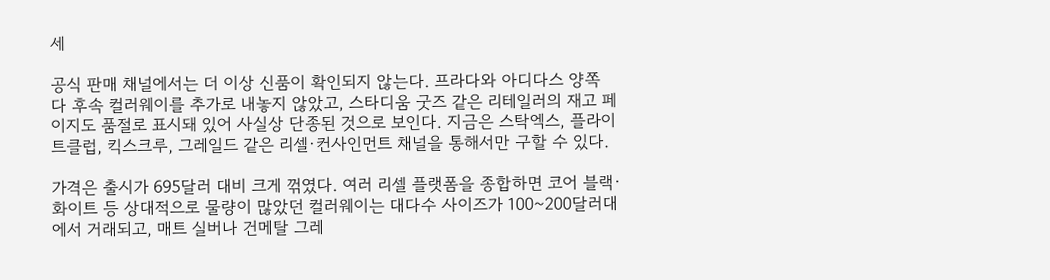세

공식 판매 채널에서는 더 이상 신품이 확인되지 않는다. 프라다와 아디다스 양쪽 다 후속 컬러웨이를 추가로 내놓지 않았고, 스타디움 굿즈 같은 리테일러의 재고 페이지도 품절로 표시돼 있어 사실상 단종된 것으로 보인다. 지금은 스탁엑스, 플라이트클럽, 킥스크루, 그레일드 같은 리셀·컨사인먼트 채널을 통해서만 구할 수 있다.

가격은 출시가 695달러 대비 크게 꺾였다. 여러 리셀 플랫폼을 종합하면 코어 블랙·화이트 등 상대적으로 물량이 많았던 컬러웨이는 대다수 사이즈가 100~200달러대에서 거래되고, 매트 실버나 건메탈 그레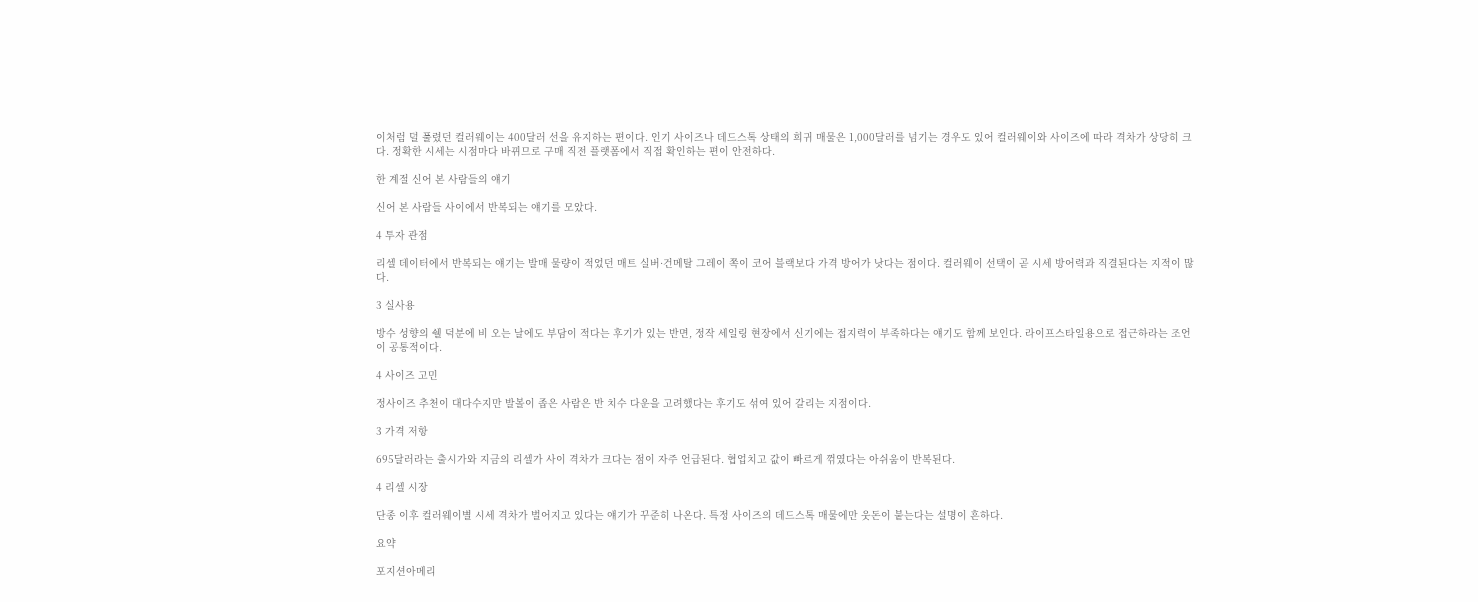이처럼 덜 풀렸던 컬러웨이는 400달러 선을 유지하는 편이다. 인기 사이즈나 데드스톡 상태의 희귀 매물은 1,000달러를 넘기는 경우도 있어 컬러웨이와 사이즈에 따라 격차가 상당히 크다. 정확한 시세는 시점마다 바뀌므로 구매 직전 플랫폼에서 직접 확인하는 편이 안전하다.

한 계절 신어 본 사람들의 얘기

신어 본 사람들 사이에서 반복되는 얘기를 모았다.

4 투자 관점

리셀 데이터에서 반복되는 얘기는 발매 물량이 적었던 매트 실버·건메탈 그레이 쪽이 코어 블랙보다 가격 방어가 낫다는 점이다. 컬러웨이 선택이 곧 시세 방어력과 직결된다는 지적이 많다.

3 실사용

방수 성향의 쉘 덕분에 비 오는 날에도 부담이 적다는 후기가 있는 반면, 정작 세일링 현장에서 신기에는 접지력이 부족하다는 얘기도 함께 보인다. 라이프스타일용으로 접근하라는 조언이 공통적이다.

4 사이즈 고민

정사이즈 추천이 대다수지만 발볼이 좁은 사람은 반 치수 다운을 고려했다는 후기도 섞여 있어 갈리는 지점이다.

3 가격 저항

695달러라는 출시가와 지금의 리셀가 사이 격차가 크다는 점이 자주 언급된다. 협업치고 값이 빠르게 꺾였다는 아쉬움이 반복된다.

4 리셀 시장

단종 이후 컬러웨이별 시세 격차가 벌어지고 있다는 얘기가 꾸준히 나온다. 특정 사이즈의 데드스톡 매물에만 웃돈이 붙는다는 설명이 흔하다.

요약

포지션아메리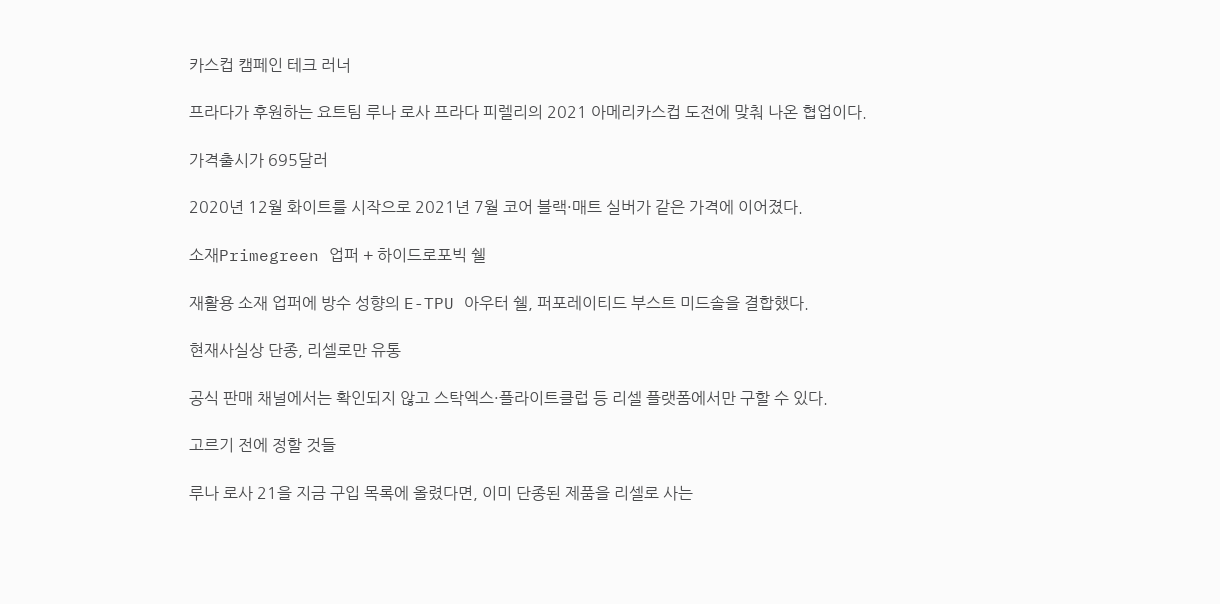카스컵 캠페인 테크 러너

프라다가 후원하는 요트팀 루나 로사 프라다 피렐리의 2021 아메리카스컵 도전에 맞춰 나온 협업이다.

가격출시가 695달러

2020년 12월 화이트를 시작으로 2021년 7월 코어 블랙·매트 실버가 같은 가격에 이어졌다.

소재Primegreen 업퍼 + 하이드로포빅 쉘

재활용 소재 업퍼에 방수 성향의 E-TPU 아우터 쉘, 퍼포레이티드 부스트 미드솔을 결합했다.

현재사실상 단종, 리셀로만 유통

공식 판매 채널에서는 확인되지 않고 스탁엑스·플라이트클럽 등 리셀 플랫폼에서만 구할 수 있다.

고르기 전에 정할 것들

루나 로사 21을 지금 구입 목록에 올렸다면, 이미 단종된 제품을 리셀로 사는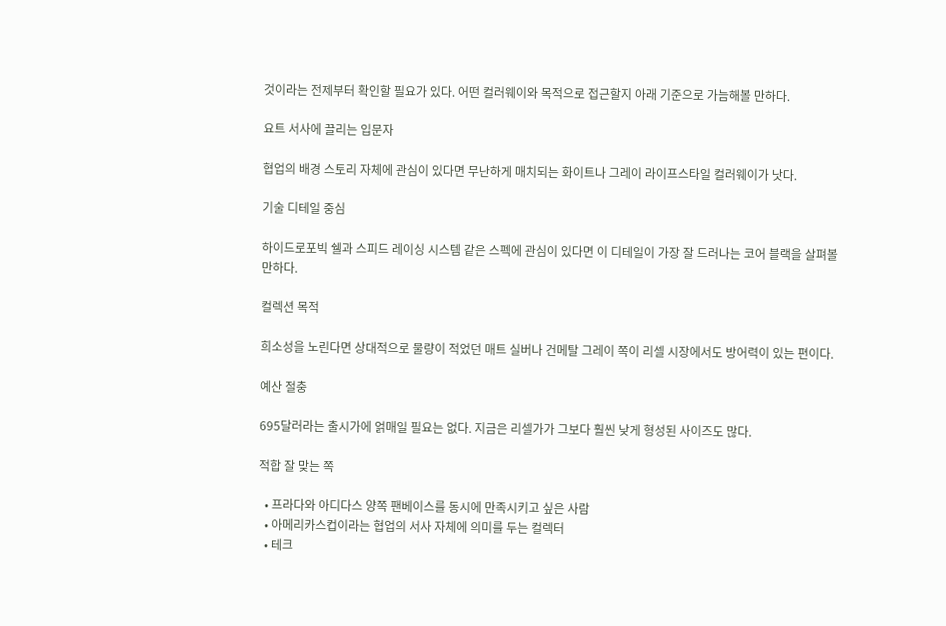것이라는 전제부터 확인할 필요가 있다. 어떤 컬러웨이와 목적으로 접근할지 아래 기준으로 가늠해볼 만하다.

요트 서사에 끌리는 입문자

협업의 배경 스토리 자체에 관심이 있다면 무난하게 매치되는 화이트나 그레이 라이프스타일 컬러웨이가 낫다.

기술 디테일 중심

하이드로포빅 쉘과 스피드 레이싱 시스템 같은 스펙에 관심이 있다면 이 디테일이 가장 잘 드러나는 코어 블랙을 살펴볼 만하다.

컬렉션 목적

희소성을 노린다면 상대적으로 물량이 적었던 매트 실버나 건메탈 그레이 쪽이 리셀 시장에서도 방어력이 있는 편이다.

예산 절충

695달러라는 출시가에 얽매일 필요는 없다. 지금은 리셀가가 그보다 훨씬 낮게 형성된 사이즈도 많다.

적합 잘 맞는 쪽

  • 프라다와 아디다스 양쪽 팬베이스를 동시에 만족시키고 싶은 사람
  • 아메리카스컵이라는 협업의 서사 자체에 의미를 두는 컬렉터
  • 테크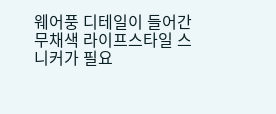웨어풍 디테일이 들어간 무채색 라이프스타일 스니커가 필요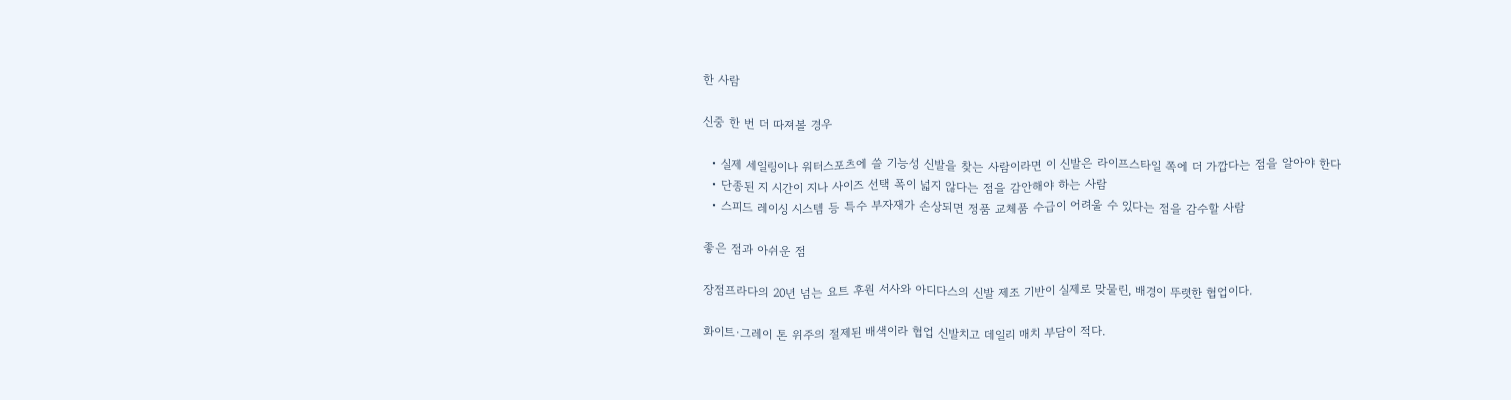한 사람

신중 한 번 더 따져볼 경우

  • 실제 세일링이나 워터스포츠에 쓸 기능성 신발을 찾는 사람이라면 이 신발은 라이프스타일 쪽에 더 가깝다는 점을 알아야 한다
  • 단종된 지 시간이 지나 사이즈 선택 폭이 넓지 않다는 점을 감안해야 하는 사람
  • 스피드 레이싱 시스템 등 특수 부자재가 손상되면 정품 교체품 수급이 어려울 수 있다는 점을 감수할 사람

좋은 점과 아쉬운 점

장점프라다의 20년 넘는 요트 후원 서사와 아디다스의 신발 제조 기반이 실제로 맞물린, 배경이 뚜렷한 협업이다.

화이트·그레이 톤 위주의 절제된 배색이라 협업 신발치고 데일리 매치 부담이 적다.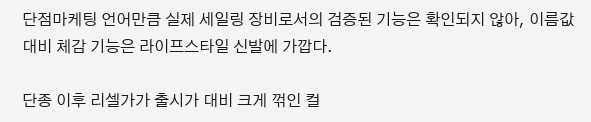단점마케팅 언어만큼 실제 세일링 장비로서의 검증된 기능은 확인되지 않아, 이름값 대비 체감 기능은 라이프스타일 신발에 가깝다.

단종 이후 리셀가가 출시가 대비 크게 꺾인 컬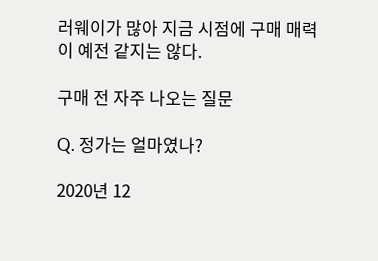러웨이가 많아 지금 시점에 구매 매력이 예전 같지는 않다.

구매 전 자주 나오는 질문

Q. 정가는 얼마였나?

2020년 12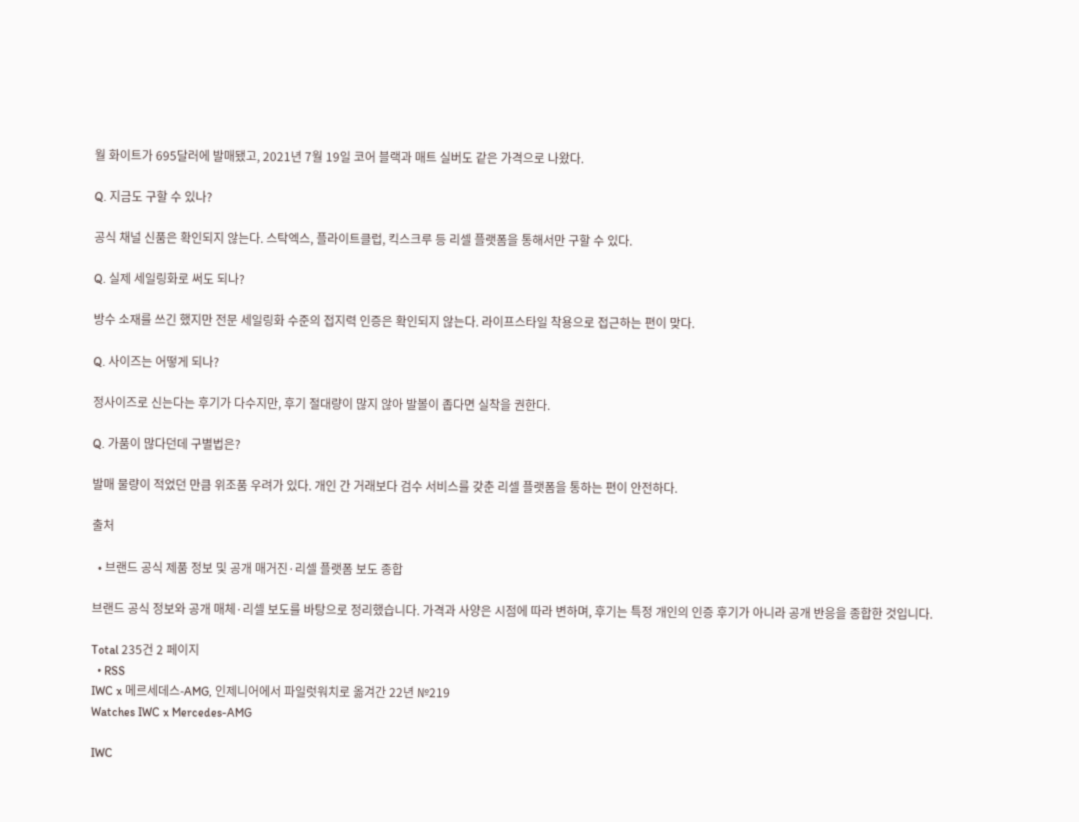월 화이트가 695달러에 발매됐고, 2021년 7월 19일 코어 블랙과 매트 실버도 같은 가격으로 나왔다.

Q. 지금도 구할 수 있나?

공식 채널 신품은 확인되지 않는다. 스탁엑스, 플라이트클럽, 킥스크루 등 리셀 플랫폼을 통해서만 구할 수 있다.

Q. 실제 세일링화로 써도 되나?

방수 소재를 쓰긴 했지만 전문 세일링화 수준의 접지력 인증은 확인되지 않는다. 라이프스타일 착용으로 접근하는 편이 맞다.

Q. 사이즈는 어떻게 되나?

정사이즈로 신는다는 후기가 다수지만, 후기 절대량이 많지 않아 발볼이 좁다면 실착을 권한다.

Q. 가품이 많다던데 구별법은?

발매 물량이 적었던 만큼 위조품 우려가 있다. 개인 간 거래보다 검수 서비스를 갖춘 리셀 플랫폼을 통하는 편이 안전하다.

출처

  • 브랜드 공식 제품 정보 및 공개 매거진·리셀 플랫폼 보도 종합

브랜드 공식 정보와 공개 매체·리셀 보도를 바탕으로 정리했습니다. 가격과 사양은 시점에 따라 변하며, 후기는 특정 개인의 인증 후기가 아니라 공개 반응을 종합한 것입니다.

Total 235건 2 페이지
  • RSS
IWC x 메르세데스-AMG, 인제니어에서 파일럿워치로 옮겨간 22년 №219
Watches IWC x Mercedes-AMG

IWC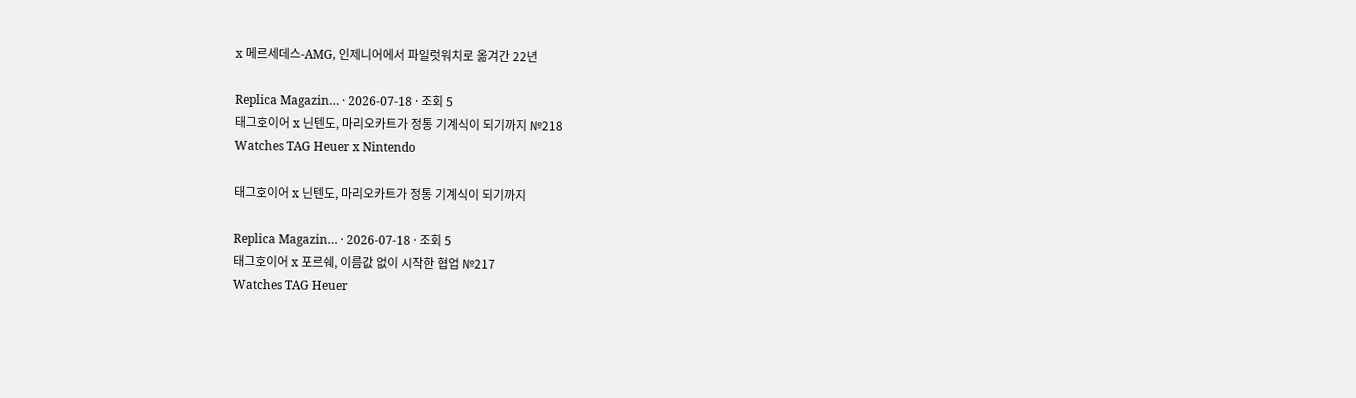x 메르세데스-AMG, 인제니어에서 파일럿워치로 옮겨간 22년

Replica Magazin… · 2026-07-18 · 조회 5
태그호이어 x 닌텐도, 마리오카트가 정통 기계식이 되기까지 №218
Watches TAG Heuer x Nintendo

태그호이어 x 닌텐도, 마리오카트가 정통 기계식이 되기까지

Replica Magazin… · 2026-07-18 · 조회 5
태그호이어 x 포르쉐, 이름값 없이 시작한 협업 №217
Watches TAG Heuer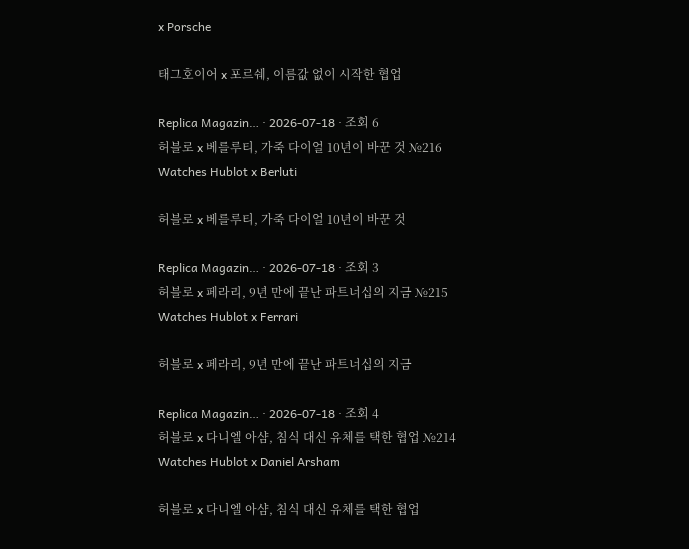x Porsche

태그호이어 x 포르쉐, 이름값 없이 시작한 협업

Replica Magazin… · 2026-07-18 · 조회 6
허블로 x 베를루티, 가죽 다이얼 10년이 바꾼 것 №216
Watches Hublot x Berluti

허블로 x 베를루티, 가죽 다이얼 10년이 바꾼 것

Replica Magazin… · 2026-07-18 · 조회 3
허블로 x 페라리, 9년 만에 끝난 파트너십의 지금 №215
Watches Hublot x Ferrari

허블로 x 페라리, 9년 만에 끝난 파트너십의 지금

Replica Magazin… · 2026-07-18 · 조회 4
허블로 x 다니엘 아샴, 침식 대신 유체를 택한 협업 №214
Watches Hublot x Daniel Arsham

허블로 x 다니엘 아샴, 침식 대신 유체를 택한 협업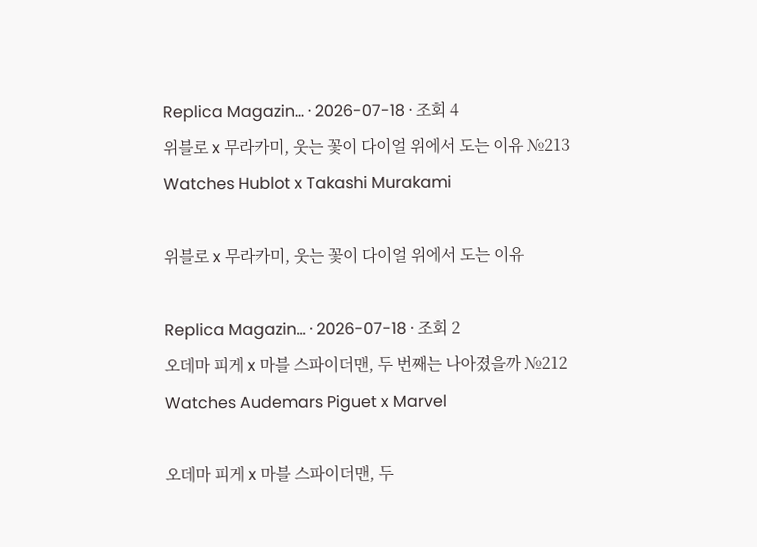Replica Magazin… · 2026-07-18 · 조회 4
위블로 x 무라카미, 웃는 꽃이 다이얼 위에서 도는 이유 №213
Watches Hublot x Takashi Murakami

위블로 x 무라카미, 웃는 꽃이 다이얼 위에서 도는 이유

Replica Magazin… · 2026-07-18 · 조회 2
오데마 피게 x 마블 스파이더맨, 두 번째는 나아졌을까 №212
Watches Audemars Piguet x Marvel

오데마 피게 x 마블 스파이더맨, 두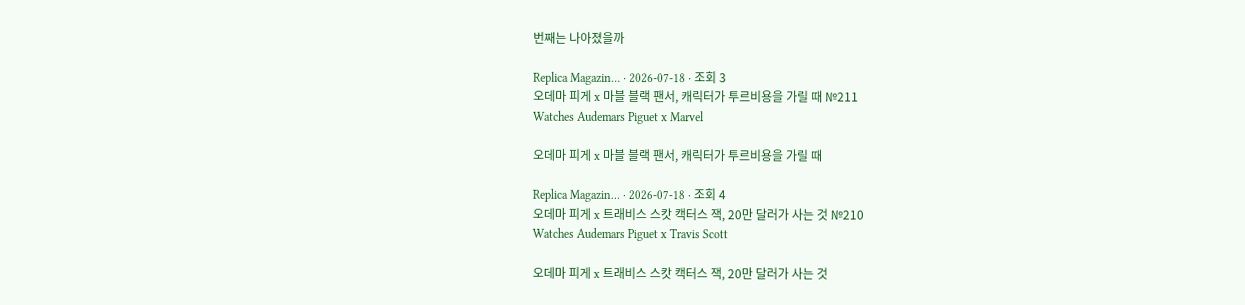번째는 나아졌을까

Replica Magazin… · 2026-07-18 · 조회 3
오데마 피게 x 마블 블랙 팬서, 캐릭터가 투르비용을 가릴 때 №211
Watches Audemars Piguet x Marvel

오데마 피게 x 마블 블랙 팬서, 캐릭터가 투르비용을 가릴 때

Replica Magazin… · 2026-07-18 · 조회 4
오데마 피게 x 트래비스 스캇 캑터스 잭, 20만 달러가 사는 것 №210
Watches Audemars Piguet x Travis Scott

오데마 피게 x 트래비스 스캇 캑터스 잭, 20만 달러가 사는 것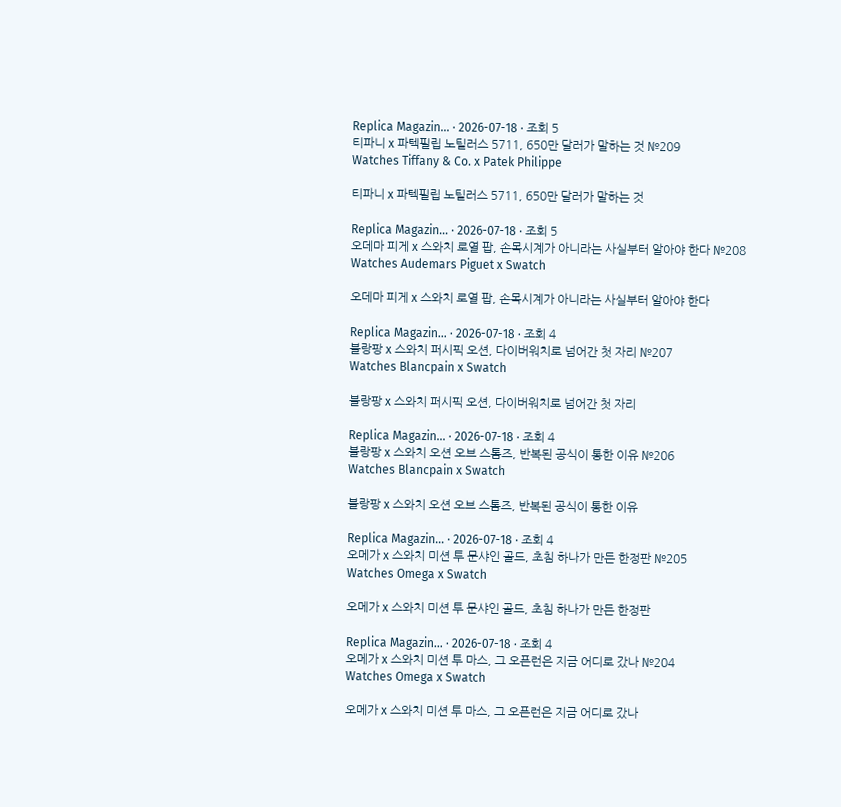Replica Magazin… · 2026-07-18 · 조회 5
티파니 x 파텍필립 노틸러스 5711, 650만 달러가 말하는 것 №209
Watches Tiffany & Co. x Patek Philippe

티파니 x 파텍필립 노틸러스 5711, 650만 달러가 말하는 것

Replica Magazin… · 2026-07-18 · 조회 5
오데마 피게 x 스와치 로열 팝, 손목시계가 아니라는 사실부터 알아야 한다 №208
Watches Audemars Piguet x Swatch

오데마 피게 x 스와치 로열 팝, 손목시계가 아니라는 사실부터 알아야 한다

Replica Magazin… · 2026-07-18 · 조회 4
블랑팡 x 스와치 퍼시픽 오션, 다이버워치로 넘어간 첫 자리 №207
Watches Blancpain x Swatch

블랑팡 x 스와치 퍼시픽 오션, 다이버워치로 넘어간 첫 자리

Replica Magazin… · 2026-07-18 · 조회 4
블랑팡 x 스와치 오션 오브 스톰즈, 반복된 공식이 통한 이유 №206
Watches Blancpain x Swatch

블랑팡 x 스와치 오션 오브 스톰즈, 반복된 공식이 통한 이유

Replica Magazin… · 2026-07-18 · 조회 4
오메가 x 스와치 미션 투 문샤인 골드, 초침 하나가 만든 한정판 №205
Watches Omega x Swatch

오메가 x 스와치 미션 투 문샤인 골드, 초침 하나가 만든 한정판

Replica Magazin… · 2026-07-18 · 조회 4
오메가 x 스와치 미션 투 마스, 그 오픈런은 지금 어디로 갔나 №204
Watches Omega x Swatch

오메가 x 스와치 미션 투 마스, 그 오픈런은 지금 어디로 갔나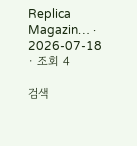Replica Magazin… · 2026-07-18 · 조회 4

검색